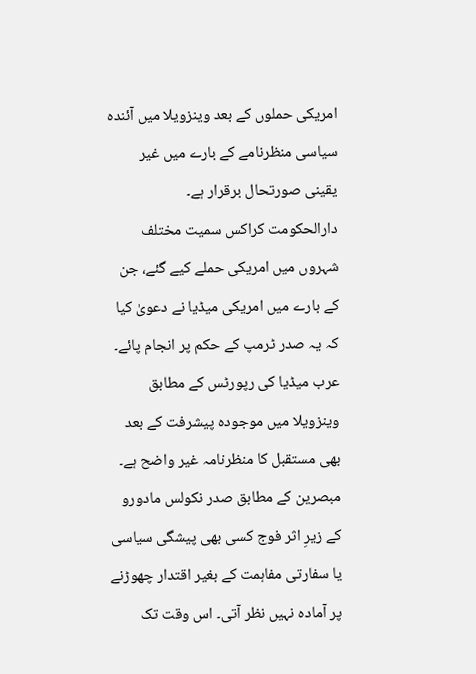امریکی حملوں کے بعد وینزویلا میں آئندہ سیاسی منظرنامے کے بارے میں غیر یقینی صورتحال برقرار ہے۔
دارالحکومت کراکس سمیت مختلف شہروں میں امریکی حملے کیے گئے، جن کے بارے میں امریکی میڈیا نے دعویٰ کیا کہ یہ صدر ٹرمپ کے حکم پر انجام پائے۔ عرب میڈیا کی رپورٹس کے مطابق وینزویلا میں موجودہ پیشرفت کے بعد بھی مستقبل کا منظرنامہ غیر واضح ہے۔
مبصرین کے مطابق صدر نکولس مادورو کے زیرِ اثر فوج کسی بھی پیشگی سیاسی یا سفارتی مفاہمت کے بغیر اقتدار چھوڑنے پر آمادہ نہیں نظر آتی۔ اس وقت تک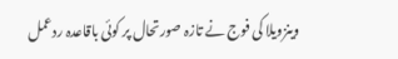وینزویلا کی فوج نے تازہ صورتحال پر کوئی باقاعدہ ردعمل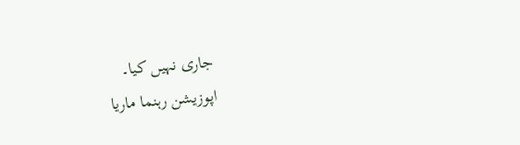جاری نہیں کیا۔
اپوزیشن رہنما ماریا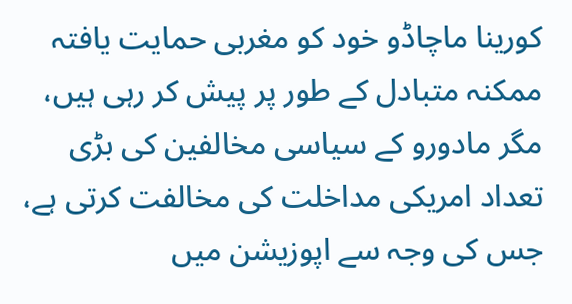کورینا ماچاڈو خود کو مغربی حمایت یافتہ ممکنہ متبادل کے طور پر پیش کر رہی ہیں، مگر مادورو کے سیاسی مخالفین کی بڑی تعداد امریکی مداخلت کی مخالفت کرتی ہے، جس کی وجہ سے اپوزیشن میں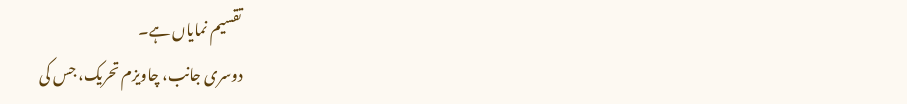تقسیم نمایاں ہے۔
دوسری جانب، چاویزم تحریک، جس کی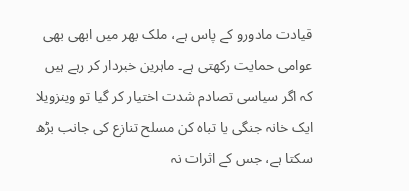قیادت مادورو کے پاس ہے، ملک بھر میں ابھی بھی عوامی حمایت رکھتی ہے۔ ماہرین خبردار کر رہے ہیں کہ اگر سیاسی تصادم شدت اختیار کر گیا تو وینزویلا ایک خانہ جنگی یا تباہ کن مسلح تنازع کی جانب بڑھ سکتا ہے، جس کے اثرات نہ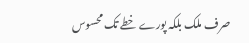صرف ملک بلکہ پورے خطے تک محسوس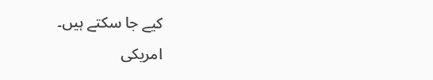کیے جا سکتے ہیں۔
امریکی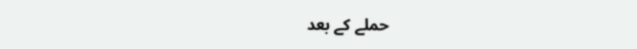حملے کے بعد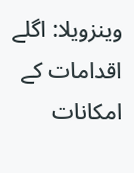وینزویلا: اگلے اقدامات کے امکانات